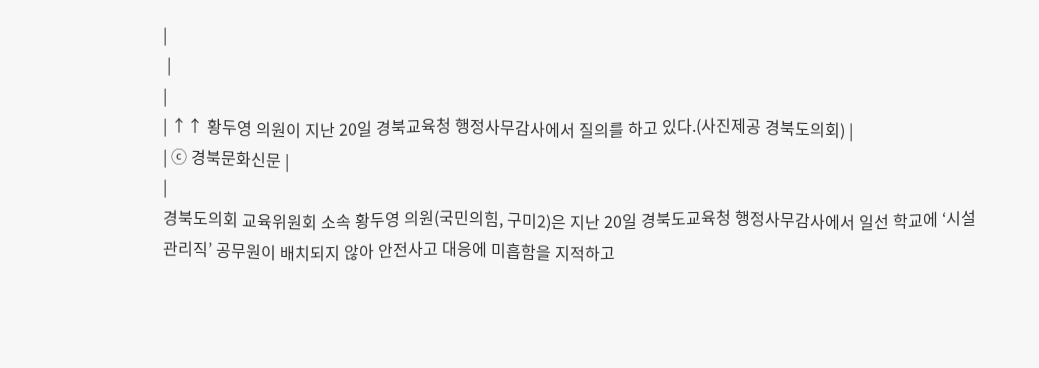|
 |
|
| ↑↑ 황두영 의원이 지난 20일 경북교육청 행정사무감사에서 질의를 하고 있다.(사진제공 경북도의회) |
| ⓒ 경북문화신문 |
|
경북도의회 교육위원회 소속 황두영 의원(국민의힘, 구미2)은 지난 20일 경북도교육청 행정사무감사에서 일선 학교에 ‘시설관리직’ 공무원이 배치되지 않아 안전사고 대응에 미흡함을 지적하고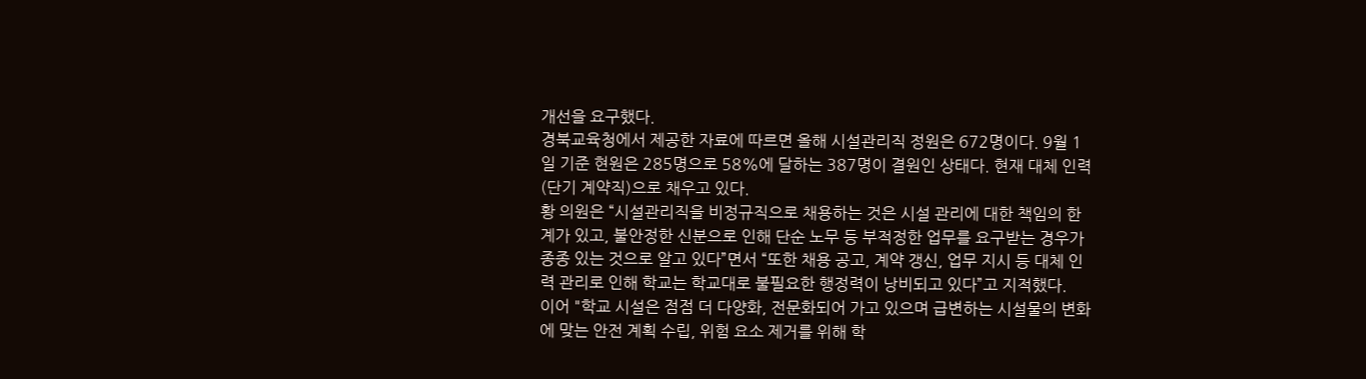개선을 요구했다.
경북교육청에서 제공한 자료에 따르면 올해 시설관리직 정원은 672명이다. 9월 1일 기준 현원은 285명으로 58%에 달하는 387명이 결원인 상태다. 현재 대체 인력(단기 계약직)으로 채우고 있다.
황 의원은 “시설관리직을 비정규직으로 채용하는 것은 시설 관리에 대한 책임의 한계가 있고, 불안정한 신분으로 인해 단순 노무 등 부적정한 업무를 요구받는 경우가 종종 있는 것으로 알고 있다”면서 “또한 채용 공고, 계약 갱신, 업무 지시 등 대체 인력 관리로 인해 학교는 학교대로 불필요한 행정력이 낭비되고 있다”고 지적했다.
이어 "학교 시설은 점점 더 다양화, 전문화되어 가고 있으며 급변하는 시설물의 변화에 맞는 안전 계획 수립, 위험 요소 제거를 위해 학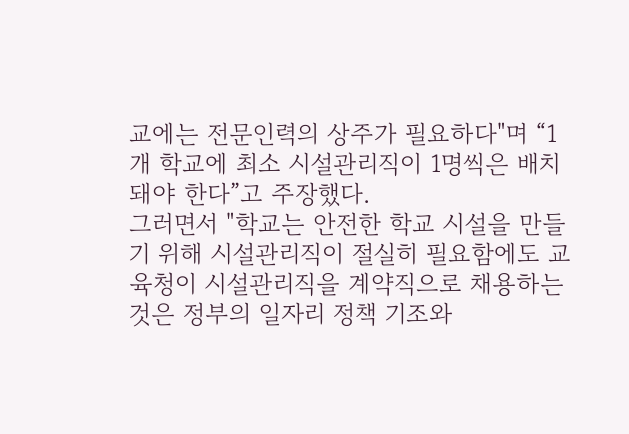교에는 전문인력의 상주가 필요하다"며 “1개 학교에 최소 시설관리직이 1명씩은 배치돼야 한다”고 주장했다.
그러면서 "학교는 안전한 학교 시설을 만들기 위해 시설관리직이 절실히 필요함에도 교육청이 시설관리직을 계약직으로 채용하는 것은 정부의 일자리 정책 기조와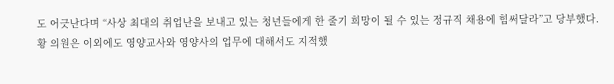도 어긋난다며 “사상 최대의 취업난을 보내고 있는 청년들에게 한 줄기 희망이 될 수 있는 정규직 채용에 힘써달라”고 당부했다.
황 의원은 이외에도 영양교사와 영양사의 업무에 대해서도 지적했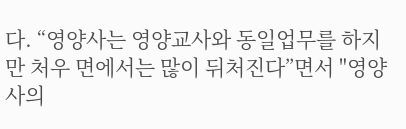다. “영양사는 영양교사와 동일업무를 하지만 처우 면에서는 많이 뒤처진다”면서 "영양사의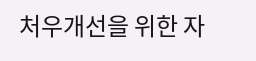처우개선을 위한 자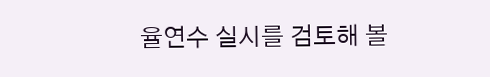율연수 실시를 검토해 볼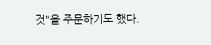것"을 주문하기도 했다.